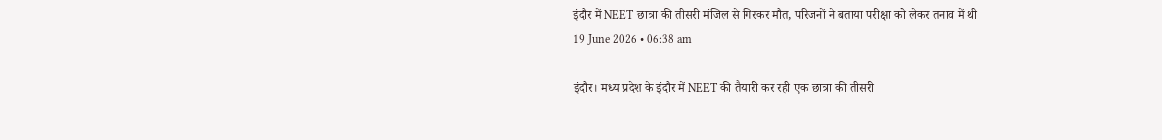इंदौर में NEET छात्रा की तीसरी मंजिल से गिरकर मौत, परिजनों ने बताया परीक्षा को लेकर तनाव में थी
19 June 2026 • 06:38 am

इंदौर। मध्य प्रदेश के इंदौर में NEET की तैयारी कर रही एक छात्रा की तीसरी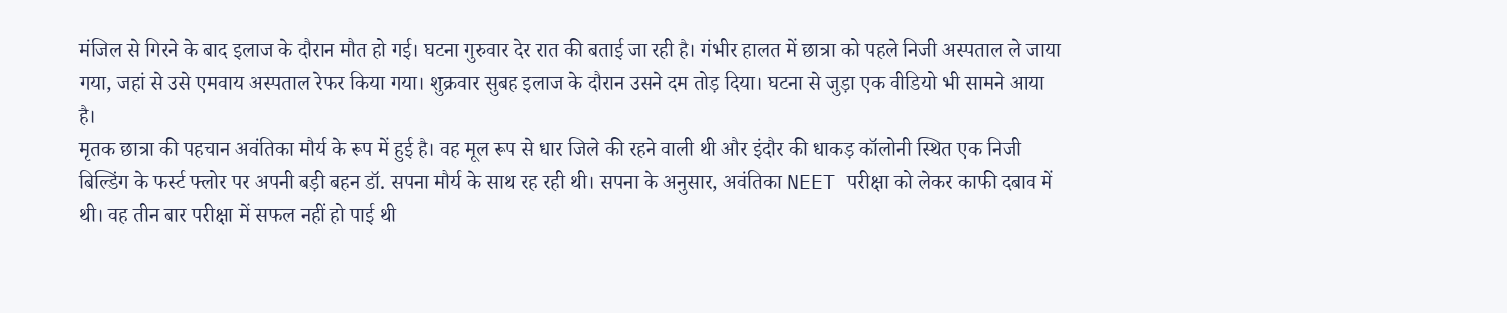मंजिल से गिरने के बाद इलाज के दौरान मौत हो गई। घटना गुरुवार देर रात की बताई जा रही है। गंभीर हालत में छात्रा को पहले निजी अस्पताल ले जाया गया, जहां से उसे एमवाय अस्पताल रेफर किया गया। शुक्रवार सुबह इलाज के दौरान उसने दम तोड़ दिया। घटना से जुड़ा एक वीडियो भी सामने आया है।
मृतक छात्रा की पहचान अवंतिका मौर्य के रूप में हुई है। वह मूल रूप से धार जिले की रहने वाली थी और इंदौर की धाकड़ कॉलोनी स्थित एक निजी बिल्डिंग के फर्स्ट फ्लोर पर अपनी बड़ी बहन डॉ. सपना मौर्य के साथ रह रही थी। सपना के अनुसार, अवंतिका NEET परीक्षा को लेकर काफी दबाव में थी। वह तीन बार परीक्षा में सफल नहीं हो पाई थी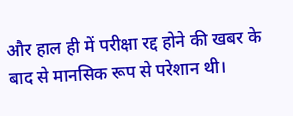और हाल ही में परीक्षा रद्द होने की खबर के बाद से मानसिक रूप से परेशान थी।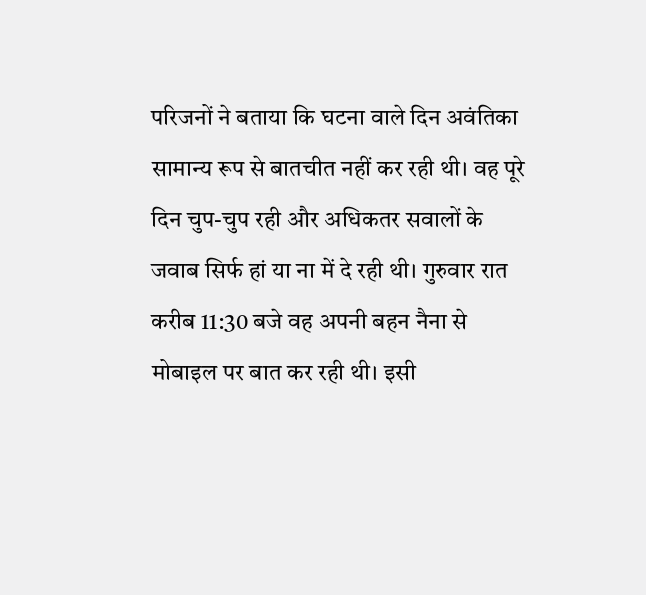परिजनों ने बताया कि घटना वाले दिन अवंतिका सामान्य रूप से बातचीत नहीं कर रही थी। वह पूरे दिन चुप-चुप रही और अधिकतर सवालों के जवाब सिर्फ हां या ना में दे रही थी। गुरुवार रात करीब 11:30 बजे वह अपनी बहन नैना से मोबाइल पर बात कर रही थी। इसी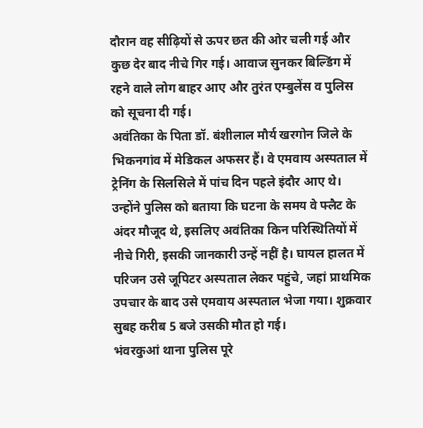दौरान वह सीढ़ियों से ऊपर छत की ओर चली गई और कुछ देर बाद नीचे गिर गई। आवाज सुनकर बिल्डिंग में रहने वाले लोग बाहर आए और तुरंत एम्बुलेंस व पुलिस को सूचना दी गई।
अवंतिका के पिता डॉ. बंशीलाल मौर्य खरगोन जिले के भिकनगांव में मेडिकल अफसर हैं। वे एमवाय अस्पताल में ट्रेनिंग के सिलसिले में पांच दिन पहले इंदौर आए थे। उन्होंने पुलिस को बताया कि घटना के समय वे फ्लैट के अंदर मौजूद थे, इसलिए अवंतिका किन परिस्थितियों में नीचे गिरी, इसकी जानकारी उन्हें नहीं है। घायल हालत में परिजन उसे जूपिटर अस्पताल लेकर पहुंचे, जहां प्राथमिक उपचार के बाद उसे एमवाय अस्पताल भेजा गया। शुक्रवार सुबह करीब 5 बजे उसकी मौत हो गई।
भंवरकुआं थाना पुलिस पूरे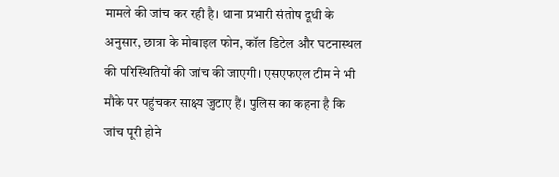मामले की जांच कर रही है। थाना प्रभारी संतोष दूधी के अनुसार, छात्रा के मोबाइल फोन, कॉल डिटेल और घटनास्थल की परिस्थितियों की जांच की जाएगी। एसएफएल टीम ने भी मौके पर पहुंचकर साक्ष्य जुटाए हैं। पुलिस का कहना है कि जांच पूरी होने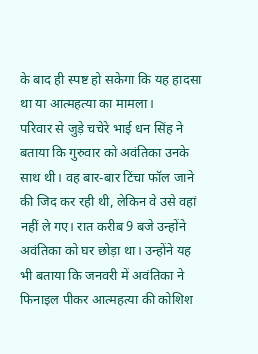के बाद ही स्पष्ट हो सकेगा कि यह हादसा था या आत्महत्या का मामला।
परिवार से जुड़े चचेरे भाई धन सिंह ने बताया कि गुरुवार को अवंतिका उनके साथ थी। वह बार-बार टिंचा फॉल जाने की जिद कर रही थी, लेकिन वे उसे वहां नहीं ले गए। रात करीब 9 बजे उन्होंने अवंतिका को घर छोड़ा था। उन्होंने यह भी बताया कि जनवरी में अवंतिका ने फिनाइल पीकर आत्महत्या की कोशिश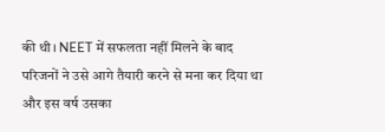की थी। NEET में सफलता नहीं मिलने के बाद परिजनों ने उसे आगे तैयारी करने से मना कर दिया था और इस वर्ष उसका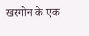खरगोन के एक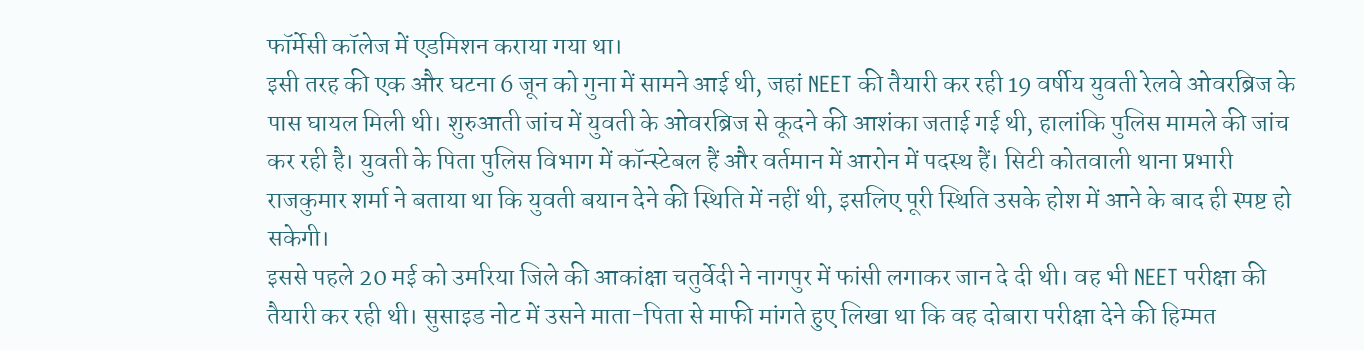फॉर्मेसी कॉलेज में एडमिशन कराया गया था।
इसी तरह की एक और घटना 6 जून को गुना में सामने आई थी, जहां NEET की तैयारी कर रही 19 वर्षीय युवती रेलवे ओवरब्रिज के पास घायल मिली थी। शुरुआती जांच में युवती के ओवरब्रिज से कूदने की आशंका जताई गई थी, हालांकि पुलिस मामले की जांच कर रही है। युवती के पिता पुलिस विभाग में कॉन्स्टेबल हैं और वर्तमान में आरोन में पदस्थ हैं। सिटी कोतवाली थाना प्रभारी राजकुमार शर्मा ने बताया था कि युवती बयान देने की स्थिति में नहीं थी, इसलिए पूरी स्थिति उसके होश में आने के बाद ही स्पष्ट हो सकेगी।
इससे पहले 20 मई को उमरिया जिले की आकांक्षा चतुर्वेदी ने नागपुर में फांसी लगाकर जान दे दी थी। वह भी NEET परीक्षा की तैयारी कर रही थी। सुसाइड नोट में उसने माता-पिता से माफी मांगते हुए लिखा था कि वह दोबारा परीक्षा देने की हिम्मत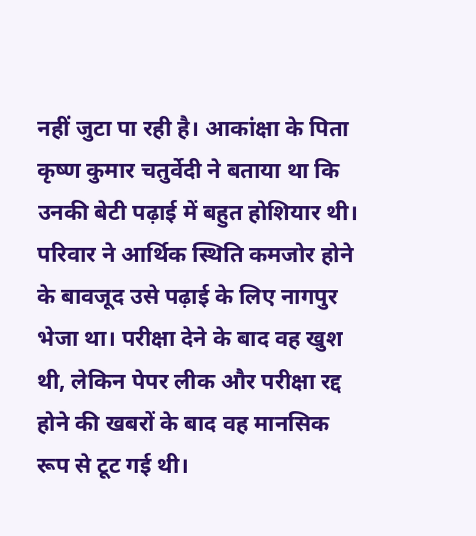नहीं जुटा पा रही है। आकांक्षा के पिता कृष्ण कुमार चतुर्वेदी ने बताया था कि उनकी बेटी पढ़ाई में बहुत होशियार थी। परिवार ने आर्थिक स्थिति कमजोर होने के बावजूद उसे पढ़ाई के लिए नागपुर भेजा था। परीक्षा देने के बाद वह खुश थी, लेकिन पेपर लीक और परीक्षा रद्द होने की खबरों के बाद वह मानसिक रूप से टूट गई थी।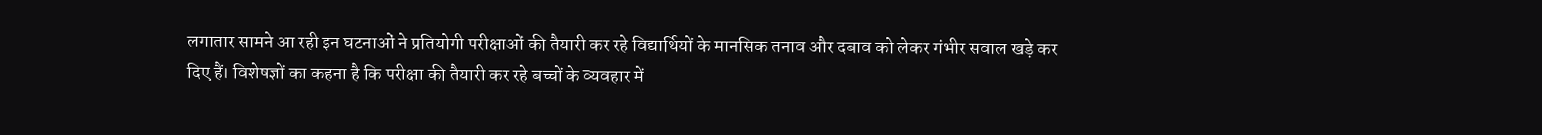लगातार सामने आ रही इन घटनाओं ने प्रतियोगी परीक्षाओं की तैयारी कर रहे विद्यार्थियों के मानसिक तनाव और दबाव को लेकर गंभीर सवाल खड़े कर दिए हैं। विशेषज्ञों का कहना है कि परीक्षा की तैयारी कर रहे बच्चों के व्यवहार में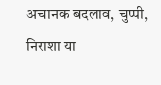अचानक बदलाव, चुप्पी, निराशा या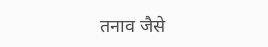तनाव जैसे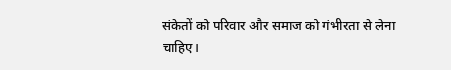संकेतों को परिवार और समाज को गंभीरता से लेना चाहिए।